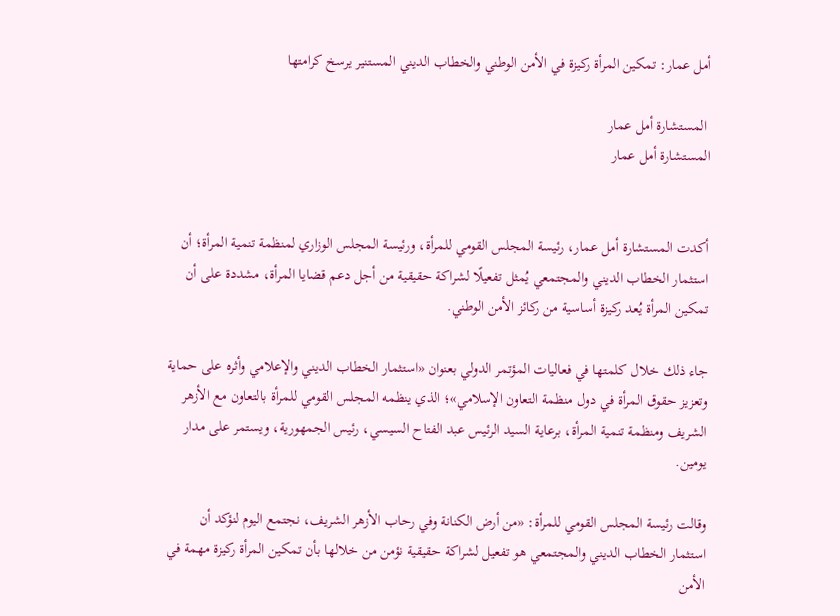أمل عمار: تمكين المرأة ركيزة في الأمن الوطني والخطاب الديني المستنير يرسخ كرامتها

 المستشارة أمل عمار
المستشارة أمل عمار


أكدت المستشارة أمل عمار، رئيسة المجلس القومي للمرأة، ورئيسة المجلس الوزاري لمنظمة تنمية المرأة؛ أن استثمار الخطاب الديني والمجتمعي يُمثل تفعيلًا لشراكة حقيقية من أجل دعم قضايا المرأة، مشددة على أن تمكين المرأة يُعد ركيزة أساسية من ركائز الأمن الوطني.

جاء ذلك خلال كلمتها في فعاليات المؤتمر الدولي بعنوان «استثمار الخطاب الديني والإعلامي وأثره على حماية وتعزيز حقوق المرأة في دول منظمة التعاون الإسلامي»؛ الذي ينظمه المجلس القومي للمرأة بالتعاون مع الأزهر الشريف ومنظمة تنمية المرأة، برعاية السيد الرئيس عبد الفتاح السيسي، رئيس الجمهورية، ويستمر على مدار يومين.

وقالت رئيسة المجلس القومي للمرأة: «من أرض الكنانة وفي رحاب الأزهر الشريف، نجتمع اليوم لنؤكد أن استثمار الخطاب الديني والمجتمعي هو تفعيل لشراكة حقيقية نؤمن من خلالها بأن تمكين المرأة ركيزة مهمة في الأمن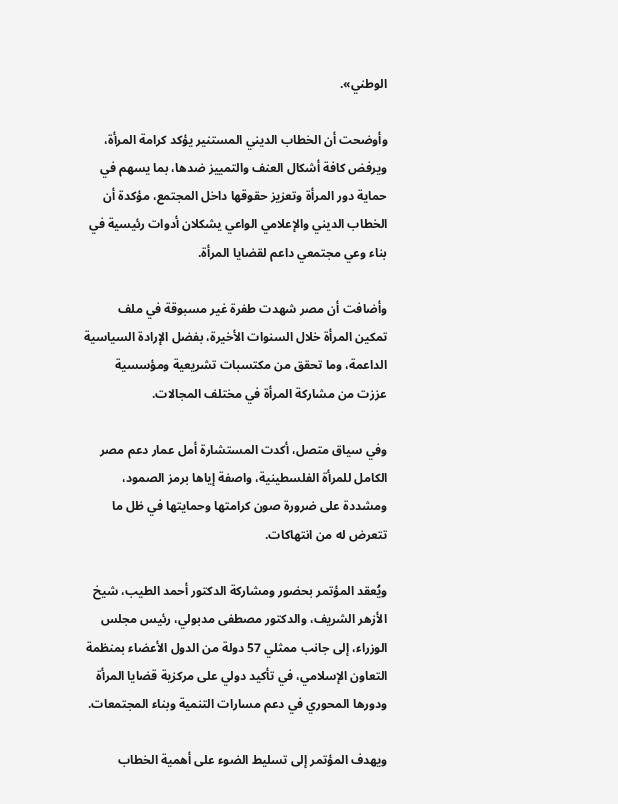الوطني».

وأوضحت أن الخطاب الديني المستنير يؤكد كرامة المرأة، ويرفض كافة أشكال العنف والتمييز ضدها، بما يسهم في حماية دور المرأة وتعزيز حقوقها داخل المجتمع، مؤكدة أن الخطاب الديني والإعلامي الواعي يشكلان أدوات رئيسية في بناء وعي مجتمعي داعم لقضايا المرأة.

وأضافت أن مصر شهدت طفرة غير مسبوقة في ملف تمكين المرأة خلال السنوات الأخيرة، بفضل الإرادة السياسية الداعمة، وما تحقق من مكتسبات تشريعية ومؤسسية عززت من مشاركة المرأة في مختلف المجالات.

وفي سياق متصل، أكدت المستشارة أمل عمار دعم مصر الكامل للمرأة الفلسطينية، واصفة إياها برمز الصمود، ومشددة على ضرورة صون كرامتها وحمايتها في ظل ما تتعرض له من انتهاكات.

ويُعقد المؤتمر بحضور ومشاركة الدكتور أحمد الطيب، شيخ الأزهر الشريف، والدكتور مصطفى مدبولي، رئيس مجلس الوزراء، إلى جانب ممثلي 57 دولة من الدول الأعضاء بمنظمة التعاون الإسلامي، في تأكيد دولي على مركزية قضايا المرأة ودورها المحوري في دعم مسارات التنمية وبناء المجتمعات.

ويهدف المؤتمر إلى تسليط الضوء على أهمية الخطاب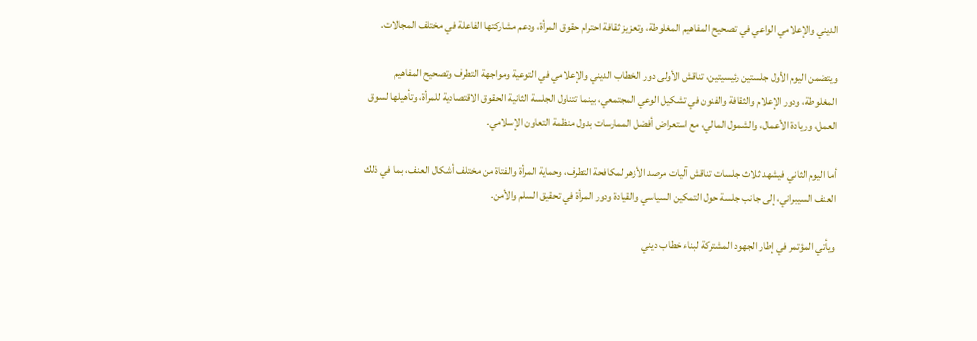الديني والإعلامي الواعي في تصحيح المفاهيم المغلوطة، وتعزيز ثقافة احترام حقوق المرأة، ودعم مشاركتها الفاعلة في مختلف المجالات.

ويتضمن اليوم الأول جلستين رئيسيتين، تناقش الأولى دور الخطاب الديني والإعلامي في التوعية ومواجهة التطرف وتصحيح المفاهيم المغلوطة، ودور الإعلام والثقافة والفنون في تشكيل الوعي المجتمعي، بينما تتناول الجلسة الثانية الحقوق الاقتصادية للمرأة، وتأهيلها لسوق العمل، وريادة الأعمال، والشمول المالي، مع استعراض أفضل الممارسات بدول منظمة التعاون الإسلامي.

أما اليوم الثاني فيشهد ثلاث جلسات تناقش آليات مرصد الأزهر لمكافحة التطرف، وحماية المرأة والفتاة من مختلف أشكال العنف، بما في ذلك العنف السيبراني، إلى جانب جلسة حول التمكين السياسي والقيادة ودور المرأة في تحقيق السلم والأمن.

ويأتي المؤتمر في إطار الجهود المشتركة لبناء خطاب ديني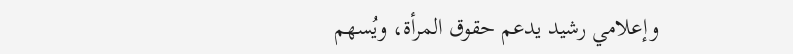وإعلامي رشيد يدعم حقوق المرأة، ويُسهم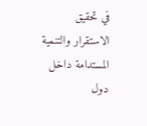في تحقيق الاستقرار والتنمية المستدامة داخل دول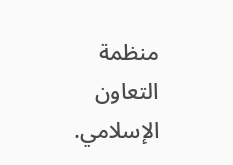منظمة التعاون الإسلامي.